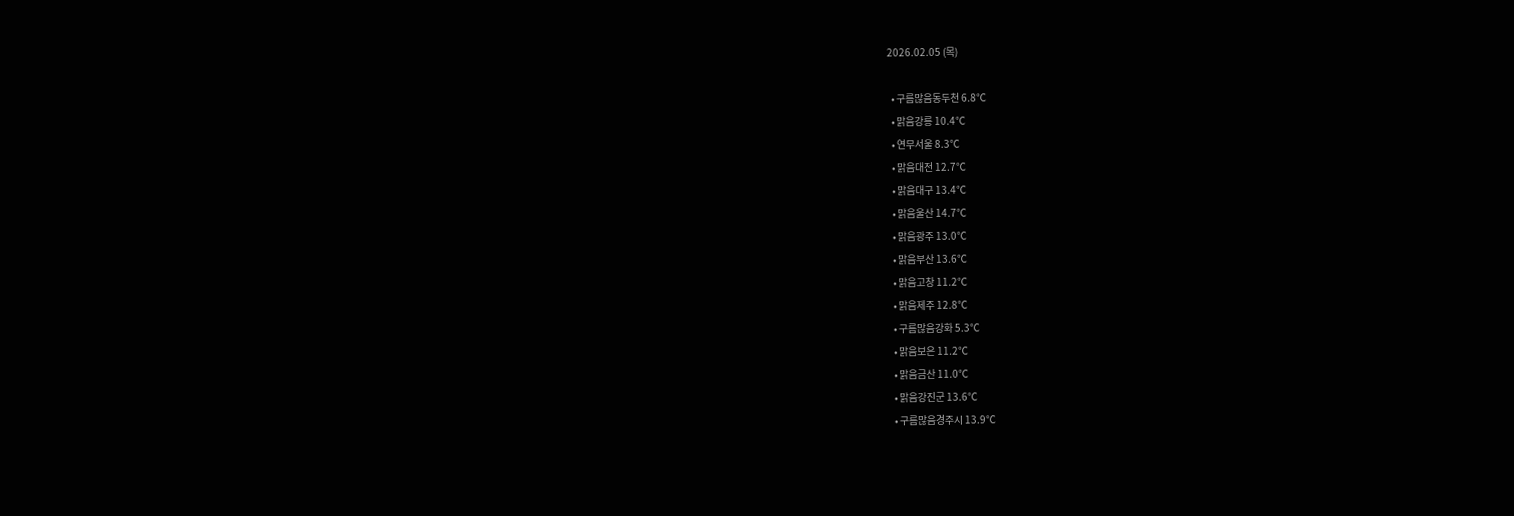2026.02.05 (목)

  • 구름많음동두천 6.8℃
  • 맑음강릉 10.4℃
  • 연무서울 8.3℃
  • 맑음대전 12.7℃
  • 맑음대구 13.4℃
  • 맑음울산 14.7℃
  • 맑음광주 13.0℃
  • 맑음부산 13.6℃
  • 맑음고창 11.2℃
  • 맑음제주 12.8℃
  • 구름많음강화 5.3℃
  • 맑음보은 11.2℃
  • 맑음금산 11.0℃
  • 맑음강진군 13.6℃
  • 구름많음경주시 13.9℃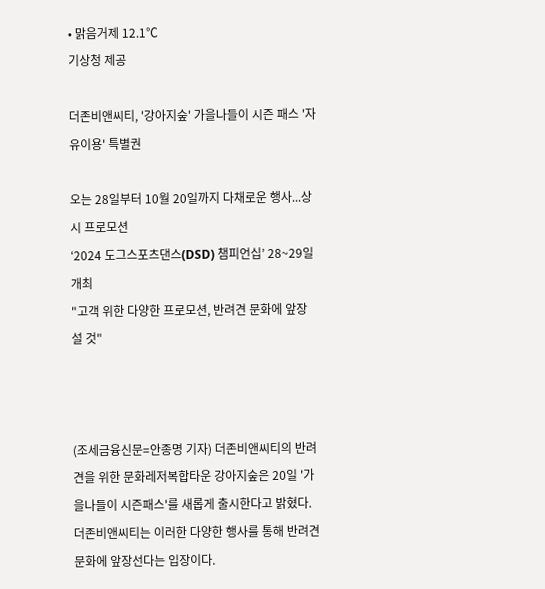• 맑음거제 12.1℃
기상청 제공

더존비앤씨티, '강아지숲' 가을나들이 시즌 패스 '자유이용' 특별권

오는 28일부터 10월 20일까지 다채로운 행사...상시 프로모션
‘2024 도그스포츠댄스(DSD) 챔피언십’ 28~29일 개최
"고객 위한 다양한 프로모션, 반려견 문화에 앞장 설 것"



(조세금융신문=안종명 기자) 더존비앤씨티의 반려견을 위한 문화레저복합타운 강아지숲은 20일 '가을나들이 시즌패스'를 새롭게 출시한다고 밝혔다. 더존비앤씨티는 이러한 다양한 행사를 통해 반려견 문화에 앞장선다는 입장이다.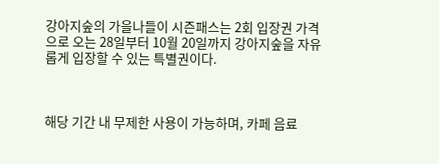강아지숲의 가을나들이 시즌패스는 2회 입장권 가격으로 오는 28일부터 10월 20일까지 강아지숲을 자유롭게 입장할 수 있는 특별권이다.



해당 기간 내 무제한 사용이 가능하며, 카페 음료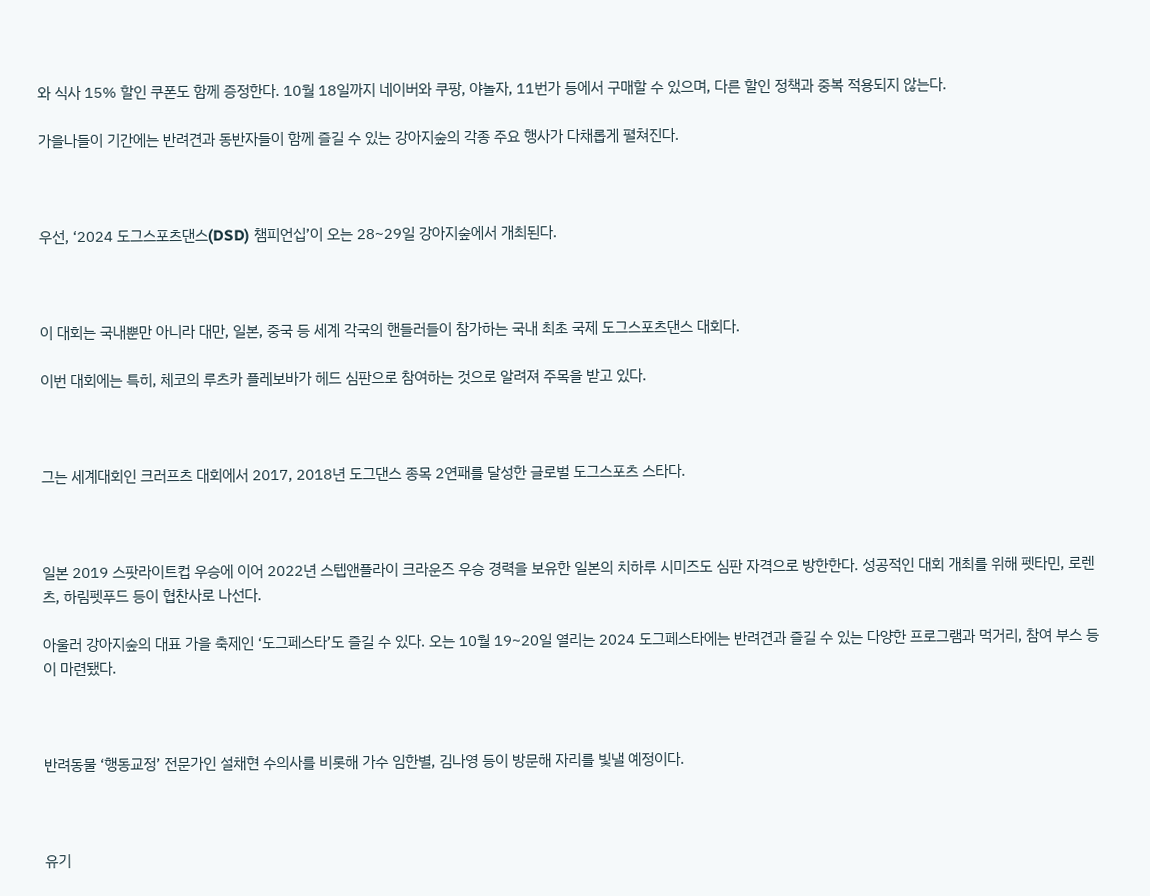와 식사 15% 할인 쿠폰도 함께 증정한다. 10월 18일까지 네이버와 쿠팡, 야놀자, 11번가 등에서 구매할 수 있으며, 다른 할인 정책과 중복 적용되지 않는다.

가을나들이 기간에는 반려견과 동반자들이 함께 즐길 수 있는 강아지숲의 각종 주요 행사가 다채롭게 펼쳐진다.



우선, ‘2024 도그스포츠댄스(DSD) 챔피언십’이 오는 28~29일 강아지숲에서 개최된다.



이 대회는 국내뿐만 아니라 대만, 일본, 중국 등 세계 각국의 핸들러들이 참가하는 국내 최초 국제 도그스포츠댄스 대회다.

이번 대회에는 특히, 체코의 루츠카 플레보바가 헤드 심판으로 참여하는 것으로 알려져 주목을 받고 있다.



그는 세계대회인 크러프츠 대회에서 2017, 2018년 도그댄스 종목 2연패를 달성한 글로벌 도그스포츠 스타다.



일본 2019 스팟라이트컵 우승에 이어 2022년 스텝앤플라이 크라운즈 우승 경력을 보유한 일본의 치하루 시미즈도 심판 자격으로 방한한다. 성공적인 대회 개최를 위해 펫타민, 로렌츠, 하림펫푸드 등이 협찬사로 나선다.

아울러 강아지숲의 대표 가을 축제인 ‘도그페스타’도 즐길 수 있다. 오는 10월 19~20일 열리는 2024 도그페스타에는 반려견과 즐길 수 있는 다양한 프로그램과 먹거리, 참여 부스 등이 마련됐다.



반려동물 ‘행동교정’ 전문가인 설채현 수의사를 비롯해 가수 임한별, 김나영 등이 방문해 자리를 빛낼 예정이다.



유기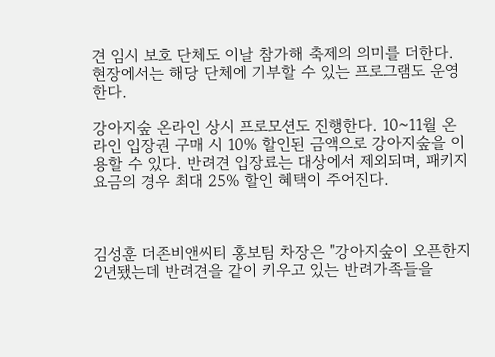견 임시 보호 단체도 이날 참가해 축제의 의미를 더한다. 현장에서는 해당 단체에 기부할 수 있는 프로그램도 운영한다.

강아지숲 온라인 상시 프로모션도 진행한다. 10~11월 온라인 입장권 구매 시 10% 할인된 금액으로 강아지숲을 이용할 수 있다. 반려견 입장료는 대상에서 제외되며, 패키지 요금의 경우 최대 25% 할인 혜택이 주어진다.



김성훈 더존비앤씨티 홍보팀 차장은 "강아지숲이 오픈한지 2년됐는데 반려견을 같이 키우고 있는 반려가족들을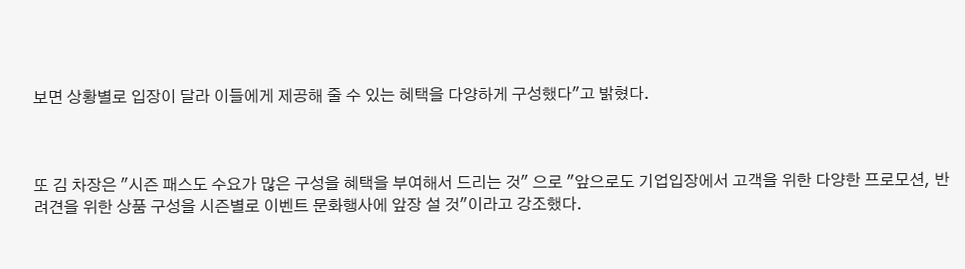보면 상황별로 입장이 달라 이들에게 제공해 줄 수 있는 혜택을 다양하게 구성했다"고 밝혔다.



또 김 차장은 "시즌 패스도 수요가 많은 구성을 혜택을 부여해서 드리는 것" 으로 "앞으로도 기업입장에서 고객을 위한 다양한 프로모션, 반려견을 위한 상품 구성을 시즌별로 이벤트 문화행사에 앞장 설 것"이라고 강조했다.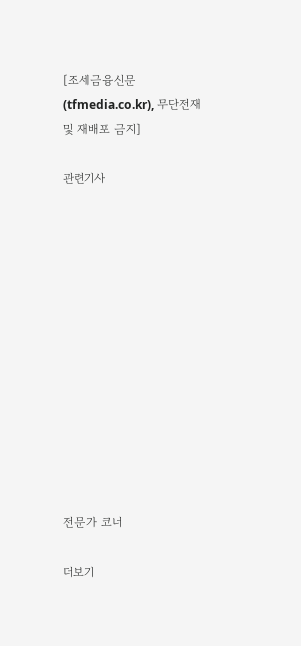[조세금융신문(tfmedia.co.kr), 무단전재 및 재배포 금지]

관련기사













전문가 코너

더보기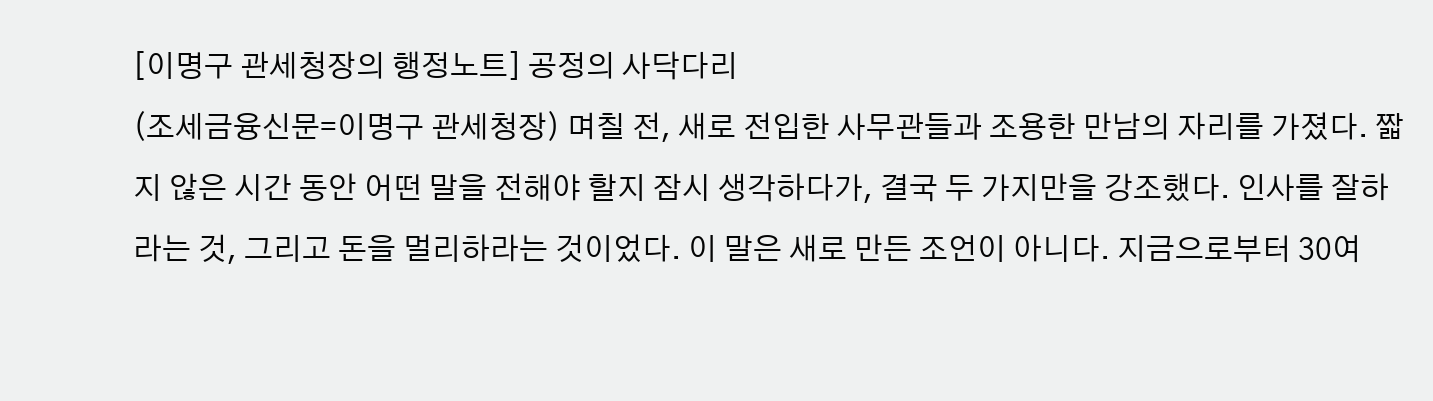[이명구 관세청장의 행정노트] 공정의 사닥다리
(조세금융신문=이명구 관세청장) 며칠 전, 새로 전입한 사무관들과 조용한 만남의 자리를 가졌다. 짧지 않은 시간 동안 어떤 말을 전해야 할지 잠시 생각하다가, 결국 두 가지만을 강조했다. 인사를 잘하라는 것, 그리고 돈을 멀리하라는 것이었다. 이 말은 새로 만든 조언이 아니다. 지금으로부터 30여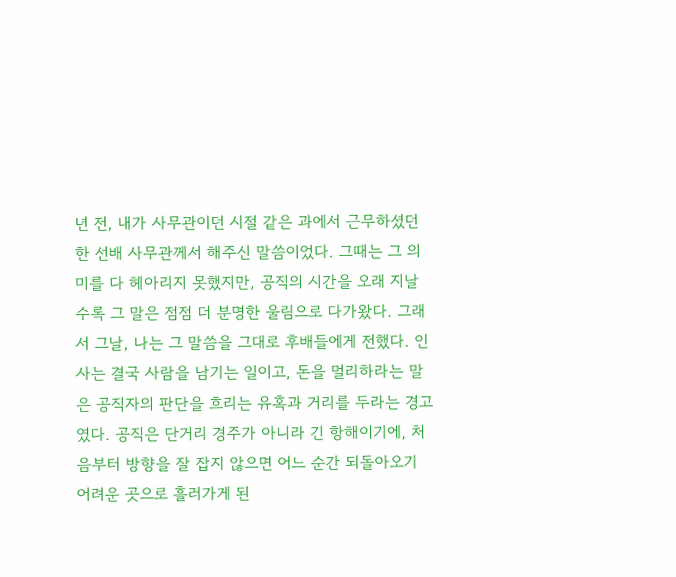년 전, 내가 사무관이던 시절 같은 과에서 근무하셨던 한 선배 사무관께서 해주신 말씀이었다. 그때는 그 의미를 다 헤아리지 못했지만, 공직의 시간을 오래 지날수록 그 말은 점점 더 분명한 울림으로 다가왔다. 그래서 그날, 나는 그 말씀을 그대로 후배들에게 전했다. 인사는 결국 사람을 남기는 일이고, 돈을 멀리하라는 말은 공직자의 판단을 흐리는 유혹과 거리를 두라는 경고였다. 공직은 단거리 경주가 아니라 긴 항해이기에, 처음부터 방향을 잘 잡지 않으면 어느 순간 되돌아오기 어려운 곳으로 흘러가게 된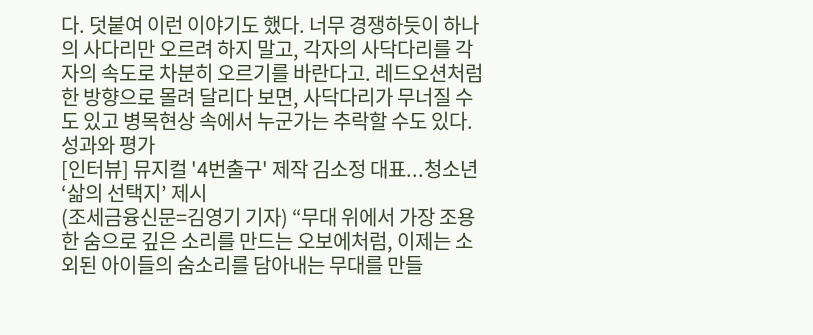다. 덧붙여 이런 이야기도 했다. 너무 경쟁하듯이 하나의 사다리만 오르려 하지 말고, 각자의 사닥다리를 각자의 속도로 차분히 오르기를 바란다고. 레드오션처럼 한 방향으로 몰려 달리다 보면, 사닥다리가 무너질 수도 있고 병목현상 속에서 누군가는 추락할 수도 있다. 성과와 평가
[인터뷰] 뮤지컬 '4번출구' 제작 김소정 대표...청소년 ‘삶의 선택지’ 제시
(조세금융신문=김영기 기자) “무대 위에서 가장 조용한 숨으로 깊은 소리를 만드는 오보에처럼, 이제는 소외된 아이들의 숨소리를 담아내는 무대를 만들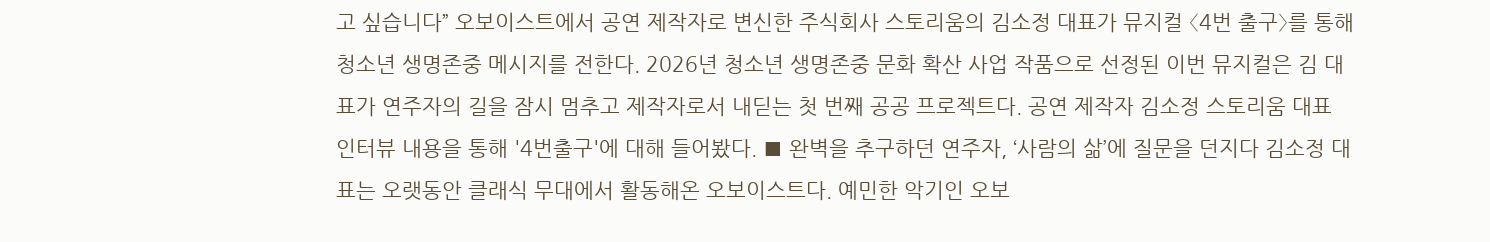고 싶습니다” 오보이스트에서 공연 제작자로 변신한 주식회사 스토리움의 김소정 대표가 뮤지컬 〈4번 출구〉를 통해 청소년 생명존중 메시지를 전한다. 2026년 청소년 생명존중 문화 확산 사업 작품으로 선정된 이번 뮤지컬은 김 대표가 연주자의 길을 잠시 멈추고 제작자로서 내딛는 첫 번째 공공 프로젝트다. 공연 제작자 김소정 스토리움 대표 인터뷰 내용을 통해 '4번출구'에 대해 들어봤다. ■ 완벽을 추구하던 연주자, ‘사람의 삶’에 질문을 던지다 김소정 대표는 오랫동안 클래식 무대에서 활동해온 오보이스트다. 예민한 악기인 오보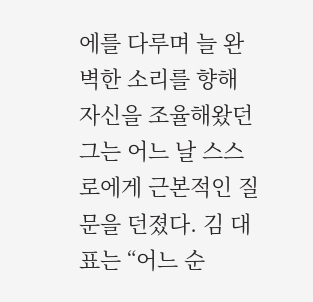에를 다루며 늘 완벽한 소리를 향해 자신을 조율해왔던 그는 어느 날 스스로에게 근본적인 질문을 던졌다. 김 대표는 “어느 순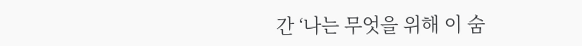간 ‘나는 무엇을 위해 이 숨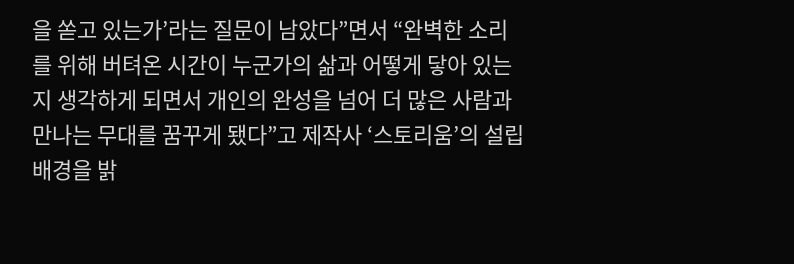을 쏟고 있는가’라는 질문이 남았다”면서 “완벽한 소리를 위해 버텨온 시간이 누군가의 삶과 어떻게 닿아 있는지 생각하게 되면서 개인의 완성을 넘어 더 많은 사람과 만나는 무대를 꿈꾸게 됐다”고 제작사 ‘스토리움’의 설립 배경을 밝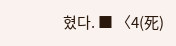혔다. ■ 〈4(死)